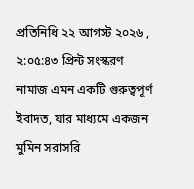প্রতিনিধি ২২ আগস্ট ২০২৬ , ২:০৫:৪৩ প্রিন্ট সংস্করণ
নামাজ এমন একটি গুরুত্বপূর্ণ ইবাদত, যার মাধ্যমে একজন মুমিন সরাসরি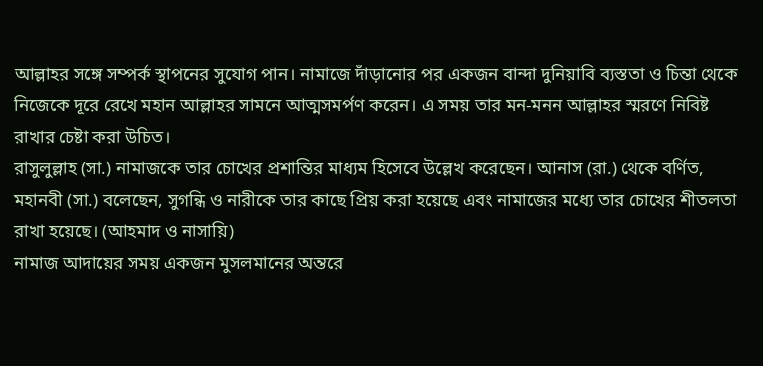আল্লাহর সঙ্গে সম্পর্ক স্থাপনের সুযোগ পান। নামাজে দাঁড়ানোর পর একজন বান্দা দুনিয়াবি ব্যস্ততা ও চিন্তা থেকে নিজেকে দূরে রেখে মহান আল্লাহর সামনে আত্মসমর্পণ করেন। এ সময় তার মন-মনন আল্লাহর স্মরণে নিবিষ্ট রাখার চেষ্টা করা উচিত।
রাসুলুল্লাহ (সা.) নামাজকে তার চোখের প্রশান্তির মাধ্যম হিসেবে উল্লেখ করেছেন। আনাস (রা.) থেকে বর্ণিত, মহানবী (সা.) বলেছেন, সুগন্ধি ও নারীকে তার কাছে প্রিয় করা হয়েছে এবং নামাজের মধ্যে তার চোখের শীতলতা রাখা হয়েছে। (আহমাদ ও নাসায়ি)
নামাজ আদায়ের সময় একজন মুসলমানের অন্তরে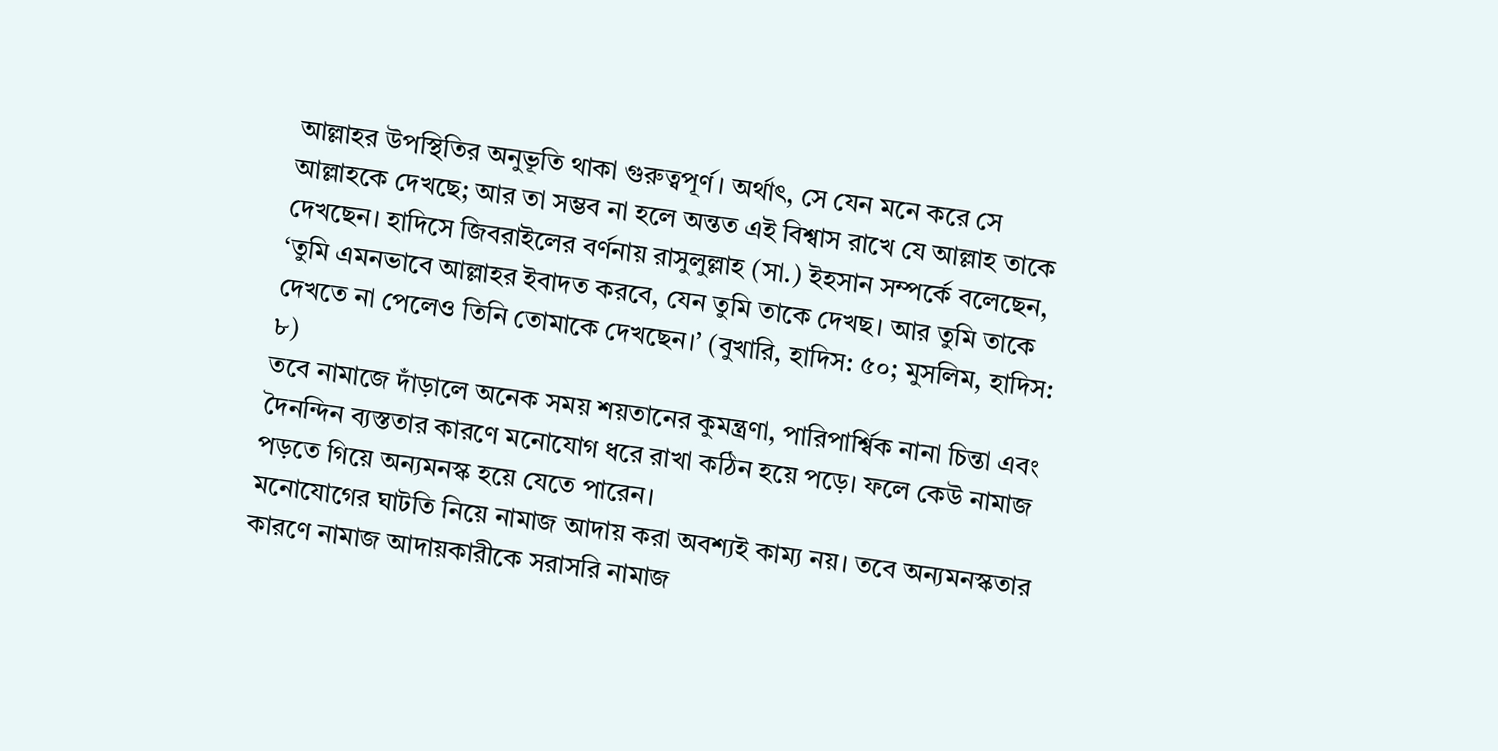আল্লাহর উপস্থিতির অনুভূতি থাকা গুরুত্বপূর্ণ। অর্থাৎ, সে যেন মনে করে সে আল্লাহকে দেখছে; আর তা সম্ভব না হলে অন্তত এই বিশ্বাস রাখে যে আল্লাহ তাকে দেখছেন। হাদিসে জিবরাইলের বর্ণনায় রাসুলুল্লাহ (সা.) ইহসান সম্পর্কে বলেছেন, ‘তুমি এমনভাবে আল্লাহর ইবাদত করবে, যেন তুমি তাকে দেখছ। আর তুমি তাকে দেখতে না পেলেও তিনি তোমাকে দেখছেন।’ (বুখারি, হাদিস: ৫০; মুসলিম, হাদিস: ৮)
তবে নামাজে দাঁড়ালে অনেক সময় শয়তানের কুমন্ত্রণা, পারিপার্শ্বিক নানা চিন্তা এবং দৈনন্দিন ব্যস্ততার কারণে মনোযোগ ধরে রাখা কঠিন হয়ে পড়ে। ফলে কেউ নামাজ পড়তে গিয়ে অন্যমনস্ক হয়ে যেতে পারেন।
মনোযোগের ঘাটতি নিয়ে নামাজ আদায় করা অবশ্যই কাম্য নয়। তবে অন্যমনস্কতার কারণে নামাজ আদায়কারীকে সরাসরি নামাজ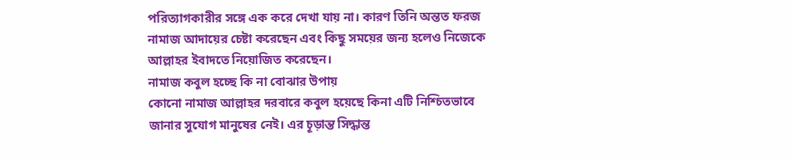পরিত্যাগকারীর সঙ্গে এক করে দেখা যায় না। কারণ তিনি অন্তত ফরজ নামাজ আদায়ের চেষ্টা করেছেন এবং কিছু সময়ের জন্য হলেও নিজেকে আল্লাহর ইবাদতে নিয়োজিত করেছেন।
নামাজ কবুল হচ্ছে কি না বোঝার উপায়
কোনো নামাজ আল্লাহর দরবারে কবুল হয়েছে কিনা এটি নিশ্চিতভাবে জানার সুযোগ মানুষের নেই। এর চূড়ান্ত সিদ্ধান্ত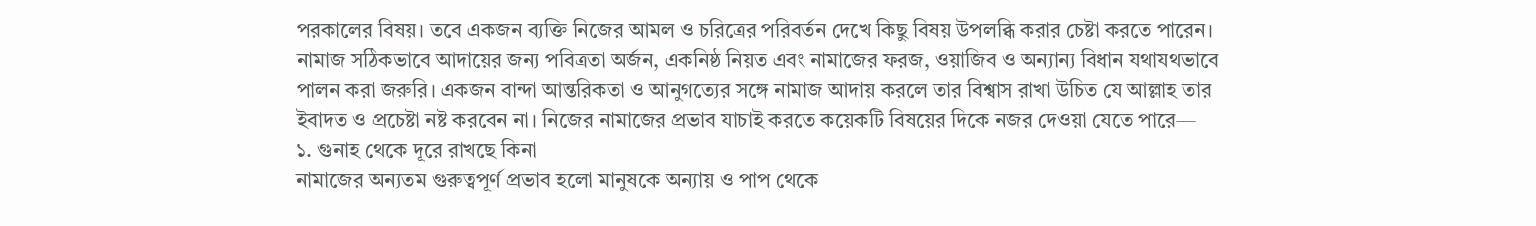পরকালের বিষয়। তবে একজন ব্যক্তি নিজের আমল ও চরিত্রের পরিবর্তন দেখে কিছু বিষয় উপলব্ধি করার চেষ্টা করতে পারেন। নামাজ সঠিকভাবে আদায়ের জন্য পবিত্রতা অর্জন, একনিষ্ঠ নিয়ত এবং নামাজের ফরজ, ওয়াজিব ও অন্যান্য বিধান যথাযথভাবে পালন করা জরুরি। একজন বান্দা আন্তরিকতা ও আনুগত্যের সঙ্গে নামাজ আদায় করলে তার বিশ্বাস রাখা উচিত যে আল্লাহ তার ইবাদত ও প্রচেষ্টা নষ্ট করবেন না। নিজের নামাজের প্রভাব যাচাই করতে কয়েকটি বিষয়ের দিকে নজর দেওয়া যেতে পারে—
১. গুনাহ থেকে দূরে রাখছে কিনা
নামাজের অন্যতম গুরুত্বপূর্ণ প্রভাব হলো মানুষকে অন্যায় ও পাপ থেকে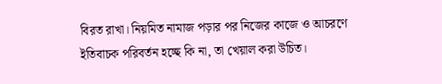বিরত রাখা। নিয়মিত নামাজ পড়ার পর নিজের কাজে ও আচরণে ইতিবাচক পরিবর্তন হচ্ছে কি না, তা খেয়াল করা উচিত।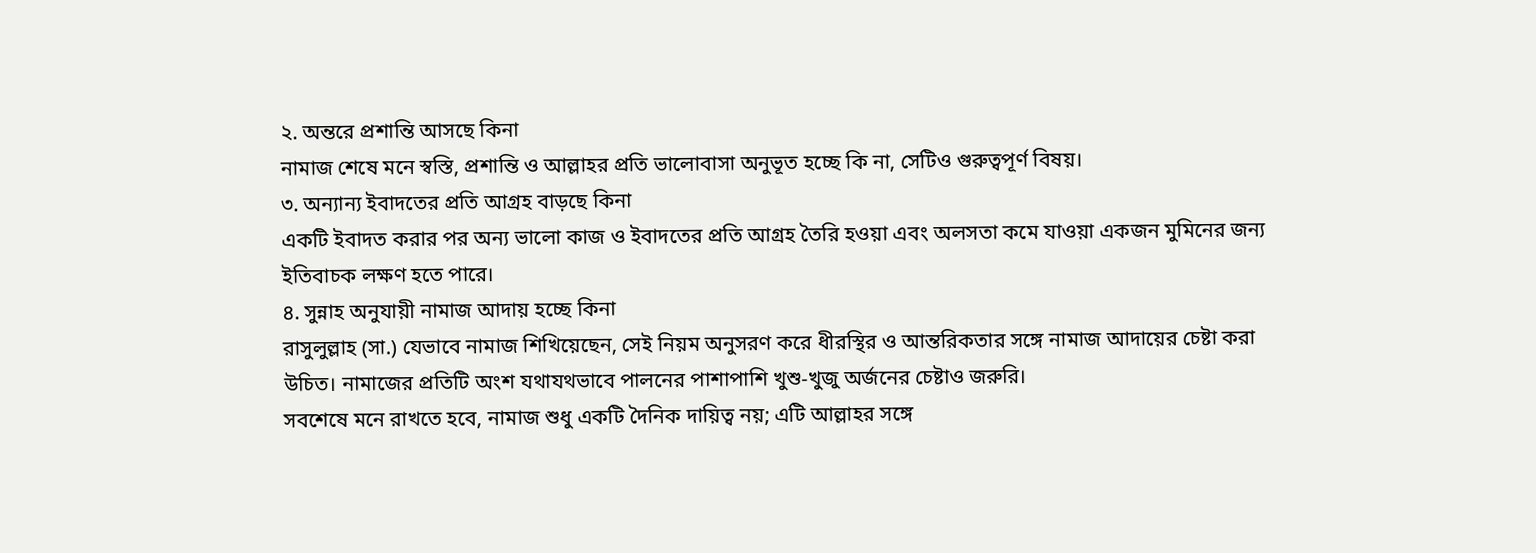২. অন্তরে প্রশান্তি আসছে কিনা
নামাজ শেষে মনে স্বস্তি, প্রশান্তি ও আল্লাহর প্রতি ভালোবাসা অনুভূত হচ্ছে কি না, সেটিও গুরুত্বপূর্ণ বিষয়।
৩. অন্যান্য ইবাদতের প্রতি আগ্রহ বাড়ছে কিনা
একটি ইবাদত করার পর অন্য ভালো কাজ ও ইবাদতের প্রতি আগ্রহ তৈরি হওয়া এবং অলসতা কমে যাওয়া একজন মুমিনের জন্য ইতিবাচক লক্ষণ হতে পারে।
৪. সুন্নাহ অনুযায়ী নামাজ আদায় হচ্ছে কিনা
রাসুলুল্লাহ (সা.) যেভাবে নামাজ শিখিয়েছেন, সেই নিয়ম অনুসরণ করে ধীরস্থির ও আন্তরিকতার সঙ্গে নামাজ আদায়ের চেষ্টা করা উচিত। নামাজের প্রতিটি অংশ যথাযথভাবে পালনের পাশাপাশি খুশু-খুজু অর্জনের চেষ্টাও জরুরি।
সবশেষে মনে রাখতে হবে, নামাজ শুধু একটি দৈনিক দায়িত্ব নয়; এটি আল্লাহর সঙ্গে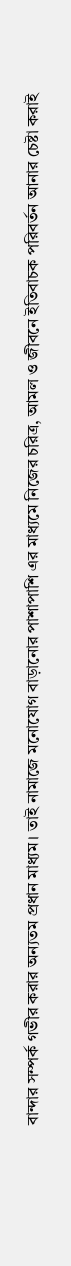বান্দার সম্পর্ক গভীর করার অন্যতম প্রধান মাধ্যম। তাই নামাজে মনোযোগ বাড়ানোর পাশাপাশি এর মাধ্যমে নিজের চরিত্র, আমল ও জীবনে ইতিবাচক পরিবর্তন আনার চেষ্টা করাই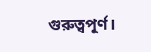গুরুত্বপূর্ণ।